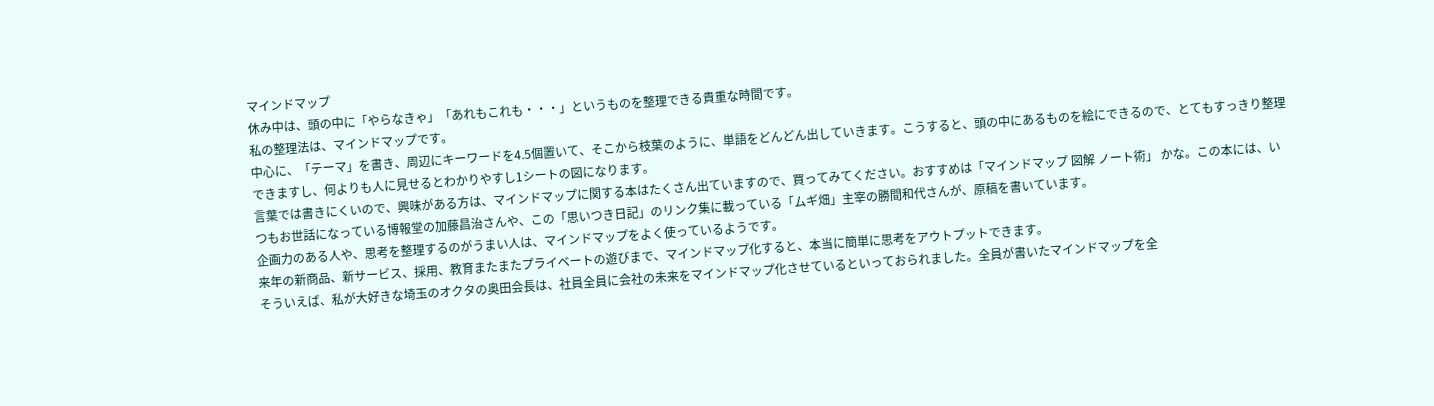マインドマップ
休み中は、頭の中に「やらなきゃ」「あれもこれも・・・」というものを整理できる貴重な時間です。
私の整理法は、マインドマップです。
中心に、「テーマ」を書き、周辺にキーワードを4.5個置いて、そこから枝葉のように、単語をどんどん出していきます。こうすると、頭の中にあるものを絵にできるので、とてもすっきり整理できますし、何よりも人に見せるとわかりやすし1シートの図になります。
言葉では書きにくいので、興味がある方は、マインドマップに関する本はたくさん出ていますので、買ってみてください。おすすめは「マインドマップ 図解 ノート術」 かな。この本には、いつもお世話になっている博報堂の加藤昌治さんや、この「思いつき日記」のリンク集に載っている「ムギ畑」主宰の勝間和代さんが、原稿を書いています。
企画力のある人や、思考を整理するのがうまい人は、マインドマップをよく使っているようです。
来年の新商品、新サービス、採用、教育またまたプライベートの遊びまで、マインドマップ化すると、本当に簡単に思考をアウトプットできます。
そういえば、私が大好きな埼玉のオクタの奥田会長は、社員全員に会社の未来をマインドマップ化させているといっておられました。全員が書いたマインドマップを全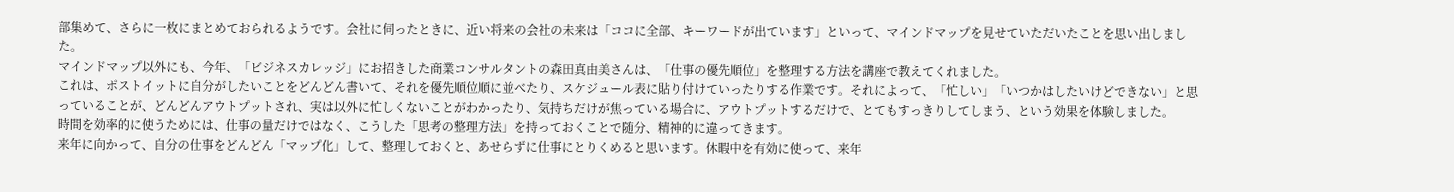部集めて、さらに一枚にまとめておられるようです。会社に伺ったときに、近い将来の会社の未来は「ココに全部、キーワードが出ています」といって、マインドマップを見せていただいたことを思い出しました。
マインドマップ以外にも、今年、「ビジネスカレッジ」にお招きした商業コンサルタントの森田真由美さんは、「仕事の優先順位」を整理する方法を講座で教えてくれました。
これは、ポストイットに自分がしたいことをどんどん書いて、それを優先順位順に並べたり、スケジュール表に貼り付けていったりする作業です。それによって、「忙しい」「いつかはしたいけどできない」と思っていることが、どんどんアウトプットされ、実は以外に忙しくないことがわかったり、気持ちだけが焦っている場合に、アウトプットするだけで、とてもすっきりしてしまう、という効果を体験しました。
時間を効率的に使うためには、仕事の量だけではなく、こうした「思考の整理方法」を持っておくことで随分、精神的に違ってきます。
来年に向かって、自分の仕事をどんどん「マップ化」して、整理しておくと、あせらずに仕事にとりくめると思います。休暇中を有効に使って、来年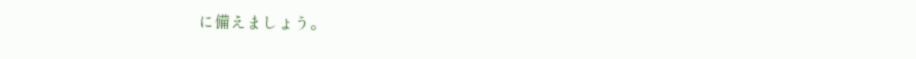に備えましょう。